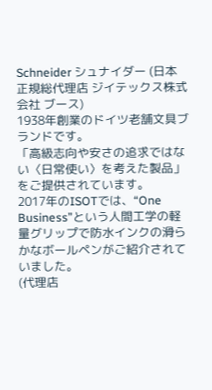Schneider シュナイダー (日本正規総代理店 ジイテックス株式会社 ブース)
1938年創業のドイツ老舗文具ブランドです。
「高級志向や安さの追求ではない〈日常使い〉を考えた製品」をご提供されています。
2017年のISOTでは、“One Business”という人間工学の軽量グリップで防水インクの滑らかなボールペンがご紹介されていました。
(代理店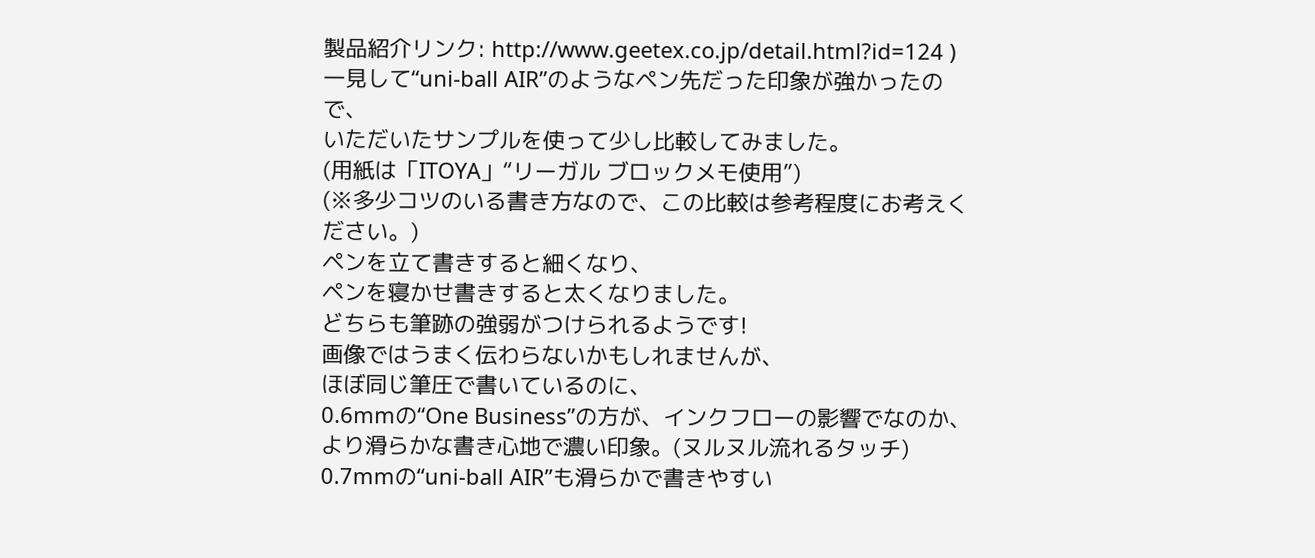製品紹介リンク: http://www.geetex.co.jp/detail.html?id=124 )
一見して“uni-ball AIR”のようなペン先だった印象が強かったので、
いただいたサンプルを使って少し比較してみました。
(用紙は「ITOYA」“リーガル ブロックメモ使用”)
(※多少コツのいる書き方なので、この比較は参考程度にお考えください。)
ペンを立て書きすると細くなり、
ペンを寝かせ書きすると太くなりました。
どちらも筆跡の強弱がつけられるようです!
画像ではうまく伝わらないかもしれませんが、
ほぼ同じ筆圧で書いているのに、
0.6mmの“One Business”の方が、インクフローの影響でなのか、
より滑らかな書き心地で濃い印象。(ヌルヌル流れるタッチ)
0.7mmの“uni-ball AIR”も滑らかで書きやすい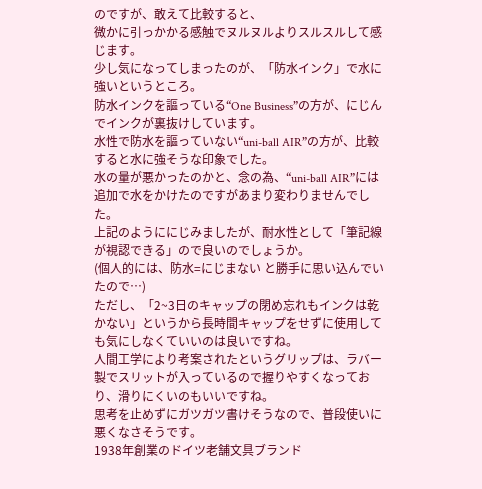のですが、敢えて比較すると、
微かに引っかかる感触でヌルヌルよりスルスルして感じます。
少し気になってしまったのが、「防水インク」で水に強いというところ。
防水インクを謳っている“One Business”の方が、にじんでインクが裏抜けしています。
水性で防水を謳っていない“uni-ball AIR”の方が、比較すると水に強そうな印象でした。
水の量が悪かったのかと、念の為、“uni-ball AIR”には追加で水をかけたのですがあまり変わりませんでした。
上記のようににじみましたが、耐水性として「筆記線が視認できる」ので良いのでしょうか。
(個人的には、防水=にじまない と勝手に思い込んでいたので…)
ただし、「2~3日のキャップの閉め忘れもインクは乾かない」というから長時間キャップをせずに使用しても気にしなくていいのは良いですね。
人間工学により考案されたというグリップは、ラバー製でスリットが入っているので握りやすくなっており、滑りにくいのもいいですね。
思考を止めずにガツガツ書けそうなので、普段使いに悪くなさそうです。
1938年創業のドイツ老舗文具ブランド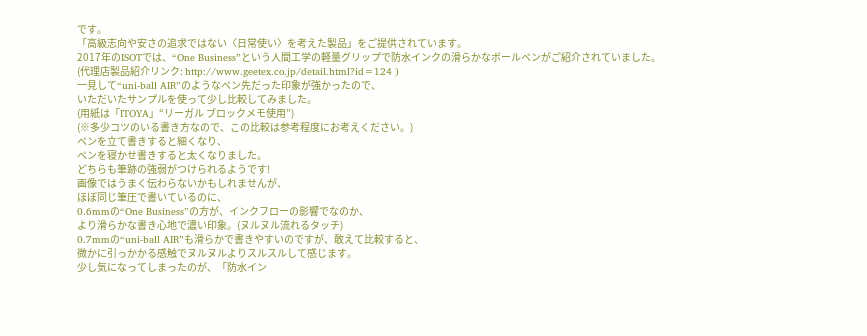です。
「高級志向や安さの追求ではない〈日常使い〉を考えた製品」をご提供されています。
2017年のISOTでは、“One Business”という人間工学の軽量グリップで防水インクの滑らかなボールペンがご紹介されていました。
(代理店製品紹介リンク: http://www.geetex.co.jp/detail.html?id=124 )
一見して“uni-ball AIR”のようなペン先だった印象が強かったので、
いただいたサンプルを使って少し比較してみました。
(用紙は「ITOYA」“リーガル ブロックメモ使用”)
(※多少コツのいる書き方なので、この比較は参考程度にお考えください。)
ペンを立て書きすると細くなり、
ペンを寝かせ書きすると太くなりました。
どちらも筆跡の強弱がつけられるようです!
画像ではうまく伝わらないかもしれませんが、
ほぼ同じ筆圧で書いているのに、
0.6mmの“One Business”の方が、インクフローの影響でなのか、
より滑らかな書き心地で濃い印象。(ヌルヌル流れるタッチ)
0.7mmの“uni-ball AIR”も滑らかで書きやすいのですが、敢えて比較すると、
微かに引っかかる感触でヌルヌルよりスルスルして感じます。
少し気になってしまったのが、「防水イン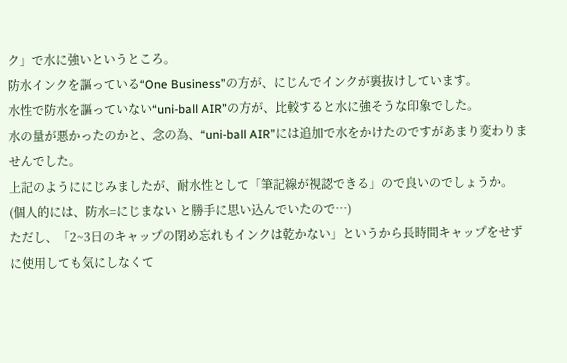ク」で水に強いというところ。
防水インクを謳っている“One Business”の方が、にじんでインクが裏抜けしています。
水性で防水を謳っていない“uni-ball AIR”の方が、比較すると水に強そうな印象でした。
水の量が悪かったのかと、念の為、“uni-ball AIR”には追加で水をかけたのですがあまり変わりませんでした。
上記のようににじみましたが、耐水性として「筆記線が視認できる」ので良いのでしょうか。
(個人的には、防水=にじまない と勝手に思い込んでいたので…)
ただし、「2~3日のキャップの閉め忘れもインクは乾かない」というから長時間キャップをせずに使用しても気にしなくて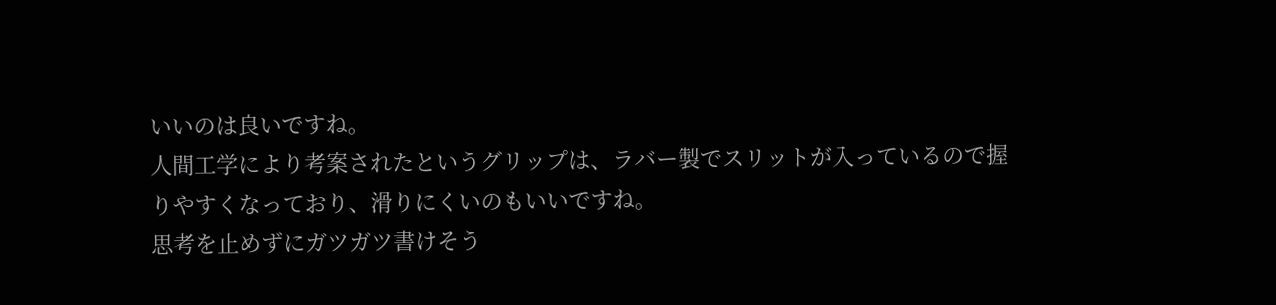いいのは良いですね。
人間工学により考案されたというグリップは、ラバー製でスリットが入っているので握りやすくなっており、滑りにくいのもいいですね。
思考を止めずにガツガツ書けそう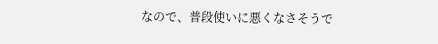なので、普段使いに悪くなさそうで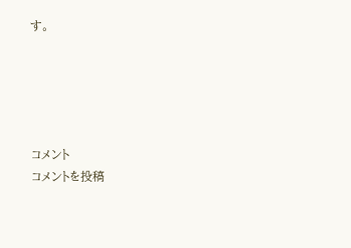す。





コメント
コメントを投稿